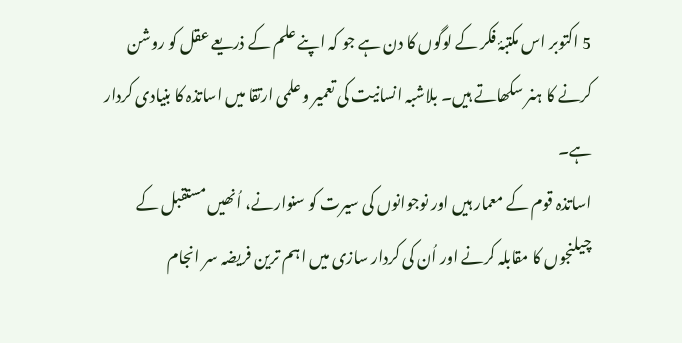5 اکتوبر اس مکتبۂ فکر کے لوگوں کا دن ہے جو کہ اپنے علم کے ذریعے عقل کو روشن کرنے کا ہنر سکھاتے ہیں۔ بلاشبہ انسانیت کی تعمیر و علمی ارتقا میں اساتذہ کا بنیادی کردار ہے۔
اساتذہ قوم کے معمار ہیں اور نوجوانوں کی سیرت کو سنوارنے، اُنھیں مستقبل کے چیلنجوں کا مقابلہ کرنے اور اُن کی کردار سازی میں اہم ترین فریضہ سر انجام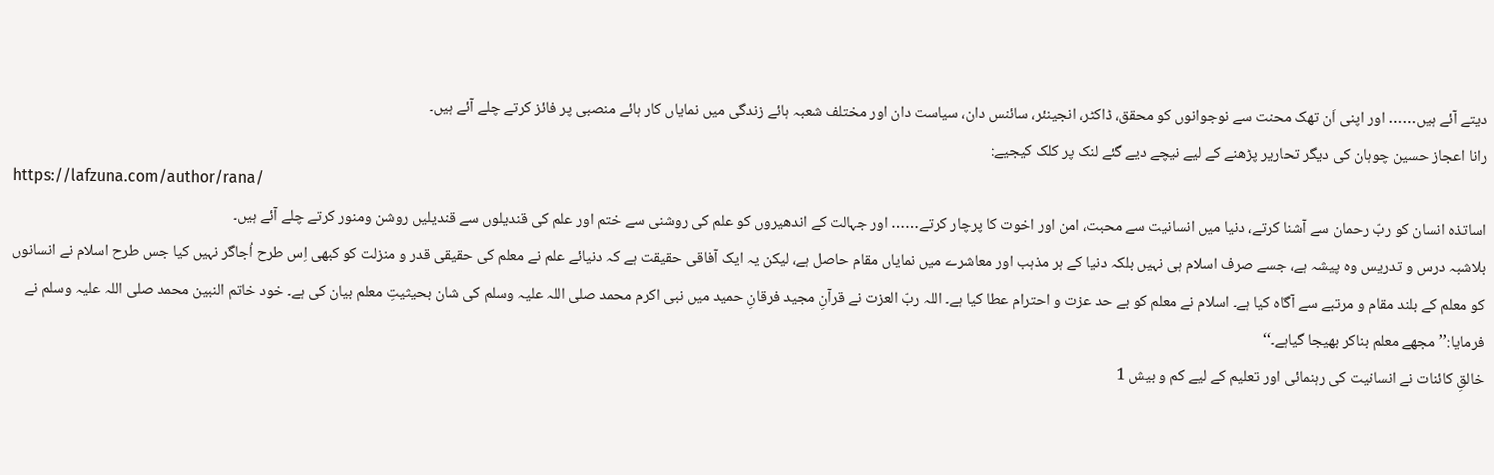دیتے آئے ہیں…… اور اپنی اَن تھک محنت سے نوجوانوں کو محقق، ڈاکٹر، انجینئر، سائنس دان، سیاست دان اور مختلف شعبہ ہائے زندگی میں نمایاں کار ہائے منصبی پر فائز کرتے چلے آئے ہیں۔
رانا اعجاز حسین چوہان کی دیگر تحاریر پڑھنے کے لیے نیچے دیے گئے لنک پر کلک کیجیے:
https://lafzuna.com/author/rana/
اساتذہ انسان کو ربّ رحمان سے آشنا کرتے، دنیا میں انسانیت سے محبت، امن اور اخوت کا پرچار کرتے…… اور جہالت کے اندھیروں کو علم کی روشنی سے ختم اور علم کی قندیلوں سے قندیلیں روشن ومنور کرتے چلے آئے ہیں۔
بلاشبہ درس و تدریس وہ پیشہ ہے، جسے صرف اسلام ہی نہیں بلکہ دنیا کے ہر مذہب اور معاشرے میں نمایاں مقام حاصل ہے، لیکن یہ ایک آفاقی حقیقت ہے کہ دنیائے علم نے معلم کی حقیقی قدر و منزلت کو کبھی اِس طرح اُجاگر نہیں کیا جس طرح اسلام نے انسانوں کو معلم کے بلند مقام و مرتبے سے آگاہ کیا ہے۔ اسلام نے معلم کو بے حد عزت و احترام عطا کیا ہے۔ اللہ ربّ العزت نے قرآنِ مجید فرقانِ حمید میں نبی اکرم محمد صلی اللہ علیہ وسلم کی شان بحیثیتِ معلم بیان کی ہے۔ خود خاتم النبین محمد صلی اللہ علیہ وسلم نے فرمایا:’’مجھے معلم بناکر بھیجا گیاہے۔‘‘
خالقِ کائنات نے انسانیت کی رہنمائی اور تعلیم کے لیے کم و بیش 1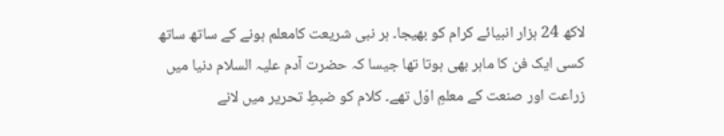لاکھ 24 ہزار انبیائے کرام کو بھیجا۔ ہر نبی شریعت کامعلم ہونے کے ساتھ ساتھ کسی ایک فن کا ماہر بھی ہوتا تھا جیسا کہ حضرت آدم علیہ السلام دنیا میں زراعت اور صنعت کے معلمِ اوّل تھے۔ کلام کو ضبطِ تحریر میں لانے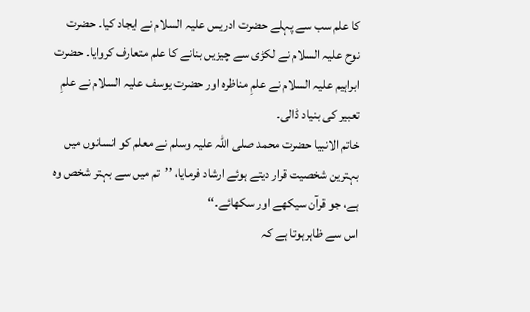کا علم سب سے پہلے حضرت ادریس علیہ السلام نے ایجاد کیا۔ حضرت نوح علیہ السلام نے لکڑی سے چیزیں بنانے کا علم متعارف کروایا۔ حضرت ابراہیم علیہ السلام نے علمِ مناظرہ اور حضرت یوسف علیہ السلام نے علمِ تعبیر کی بنیاد ڈالی۔
خاتم الانبیا حضرت محمد صلی اللہ علیہ وسلم نے معلم کو انسانوں میں بہترین شخصیت قرار دیتے ہوئے ارشاد فرمایا، ’’تم میں سے بہتر شخص وہ ہے، جو قرآن سیکھے اور سکھائے۔‘‘
اس سے ظاہرہوتا ہے کہ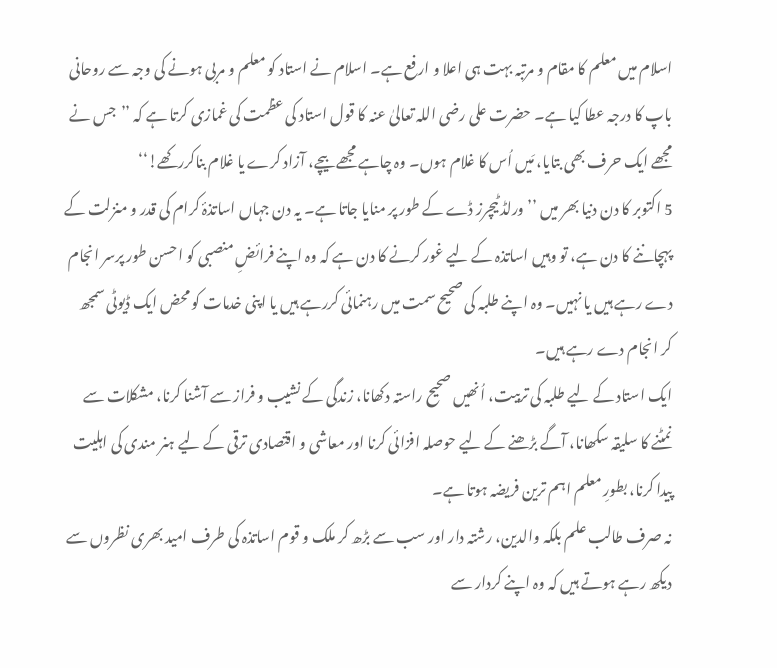اسلام میں معلم کا مقام و مرتبہ بہت ہی اعلا و ارفع ہے۔ اسلام نے استاد کو معلم و مربی ہونے کی وجہ سے روحانی باپ کا درجہ عطا کیا ہے۔ حضرت علی رضی اللہ تعالیٰ عنہ کا قول استاد کی عظمت کی غمازی کرتا ہے کہ ’’جس نے مجھے ایک حرف بھی بتایا، مَیں اُس کا غلام ہوں۔ وہ چاہے مجھے بیچے، آزاد کرے یا غلام بناکررکھے!‘‘
5 اکتوبر کا دن دنیا بھر میں ’’ورلڈ ٹیچرز ڈے کے طور پر منایا جاتا ہے۔ یہ دن جہاں اساتذۂ کرام کی قدر و منزلت کے پہچاننے کا دن ہے، تو وہیں اساتذہ کے لیے غور کرنے کا دن ہے کہ وہ اپنے فرائضِ منصبی کو احسن طور پرسر انجام دے رہے ہیں یا نہیں۔ وہ اپنے طلبہ کی صحیح سمت میں رہنمائی کررہے ہیں یا اپنی خدمات کو محض ایک ڈیوٹی سمجھ کر انجام دے رہے ہیں۔
ایک استاد کے لیے طلبہ کی تربیت، اُنھیں صحیح راستہ دکھانا، زندگی کے نشیب و فراز سے آشنا کرنا، مشکلات سے نمٹنے کا سلیقہ سکھانا، آگے بڑھنے کے لیے حوصلہ افزائی کرنا اور معاشی و اقتصادی ترقی کے لیے ہنر مندی کی اہلیت پیدا کرنا، بطورِ معلم اہم ترین فریضہ ہوتا ہے۔
نہ صرف طالب علم بلکہ والدین، رشتہ دار اور سب سے بڑھ کر ملک و قوم اساتذہ کی طرف امید بھری نظروں سے دیکھ رہے ہوتے ہیں کہ وہ اپنے کردار سے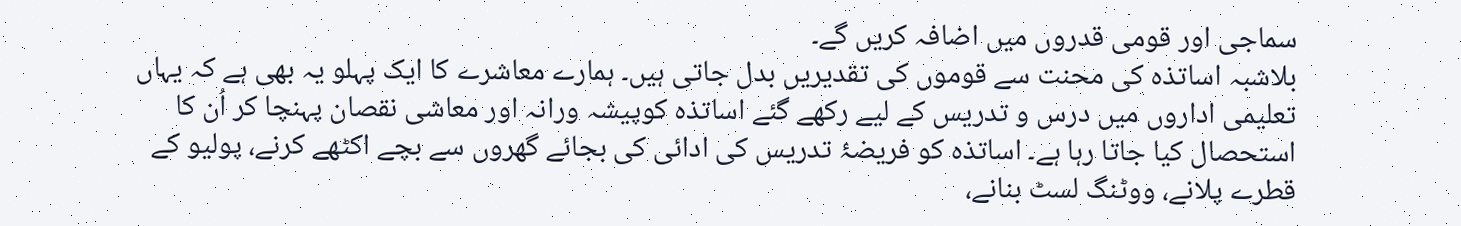سماجی اور قومی قدروں میں اضافہ کریں گے۔
بلاشبہ اساتذہ کی محنت سے قوموں کی تقدیریں بدل جاتی ہیں۔ ہمارے معاشرے کا ایک پہلو یہ بھی ہے کہ یہاں تعلیمی اداروں میں درس و تدریس کے لیے رکھے گئے اساتذہ کوپیشہ ورانہ اور معاشی نقصان پہنچا کر اُن کا استحصال کیا جاتا رہا ہے۔ اساتذہ کو فریضۂ تدریس کی ادائی کی بجائے گھروں سے بچے اکٹھے کرنے، پولیو کے قطرے پلانے، ووٹنگ لسٹ بنانے،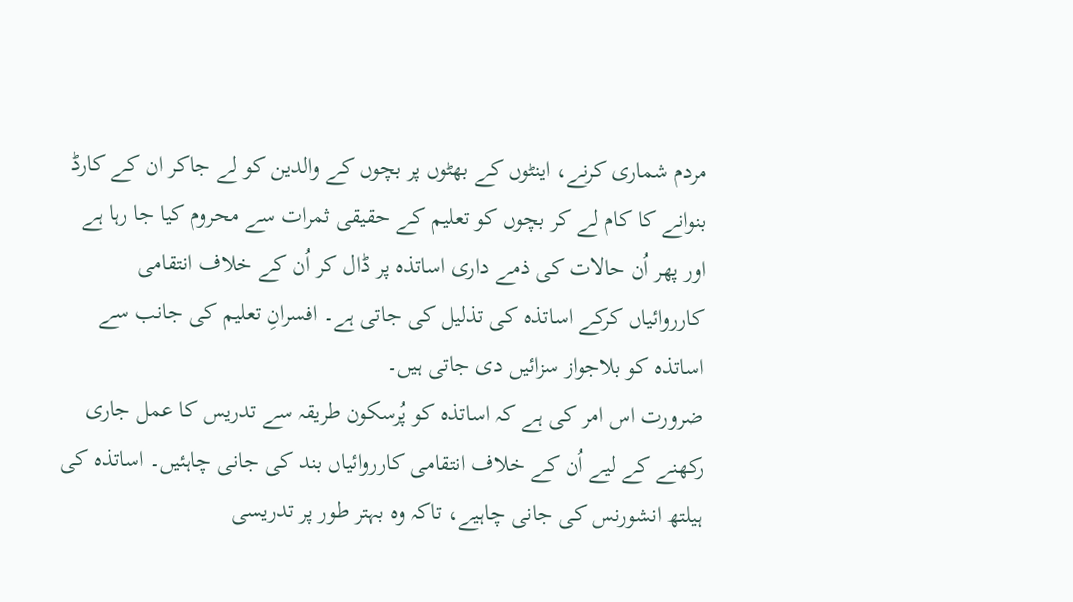مردم شماری کرنے، اینٹوں کے بھٹوں پر بچوں کے والدین کو لے جاکر ان کے کارڈ بنوانے کا کام لے کر بچوں کو تعلیم کے حقیقی ثمرات سے محروم کیا جا رہا ہے اور پھر اُن حالات کی ذمے داری اساتذہ پر ڈال کر اُن کے خلاف انتقامی کارروائیاں کرکے اساتذہ کی تذلیل کی جاتی ہے۔ افسرانِ تعلیم کی جانب سے اساتذہ کو بلاجواز سزائیں دی جاتی ہیں۔
ضرورت اس امر کی ہے کہ اساتذہ کو پُرسکون طریقہ سے تدریس کا عمل جاری رکھنے کے لیے اُن کے خلاف انتقامی کارروائیاں بند کی جانی چاہئیں۔ اساتذہ کی ہیلتھ انشورنس کی جانی چاہیے، تاکہ وہ بہتر طور پر تدریسی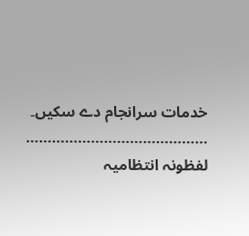خدمات سرانجام دے سکیں۔
……………………………………
لفظونہ انتظامیہ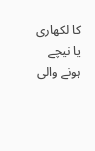کا لکھاری یا نیچے ہونے والی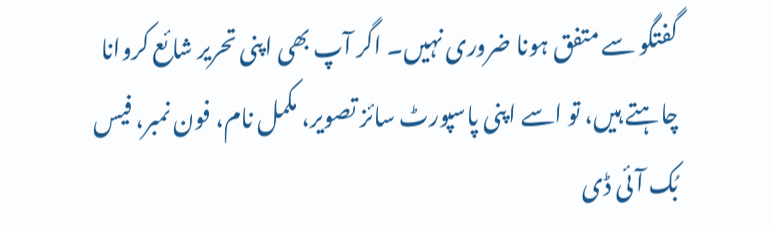گفتگو سے متفق ہونا ضروری نہیں۔ اگر آپ بھی اپنی تحریر شائع کروانا چاہتے ہیں، تو اسے اپنی پاسپورٹ سائز تصویر، مکمل نام، فون نمبر، فیس بُک آئی ڈی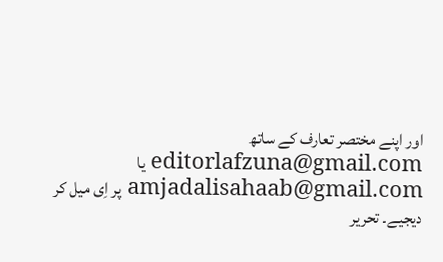اور اپنے مختصر تعارف کے ساتھ editorlafzuna@gmail.com یا amjadalisahaab@gmail.com پر اِی میل کر دیجیے۔ تحریر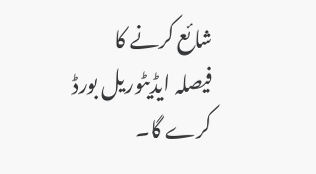شائع کرنے کا فیصلہ ایڈیٹوریل بورڈ کرے گا۔